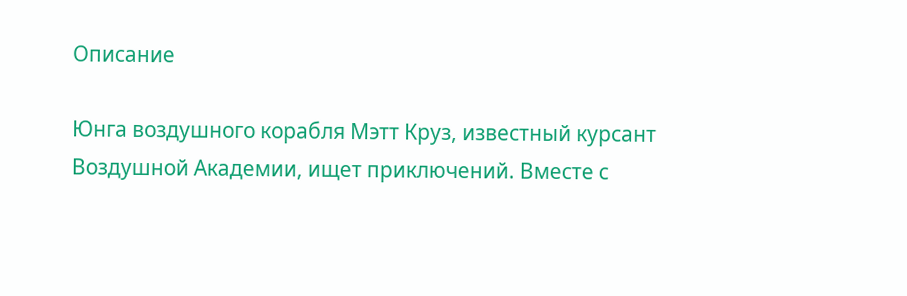Описание

Юнга воздушного корабля Мэтт Круз, известный курсант Воздушной Академии, ищет приключений. Вместе с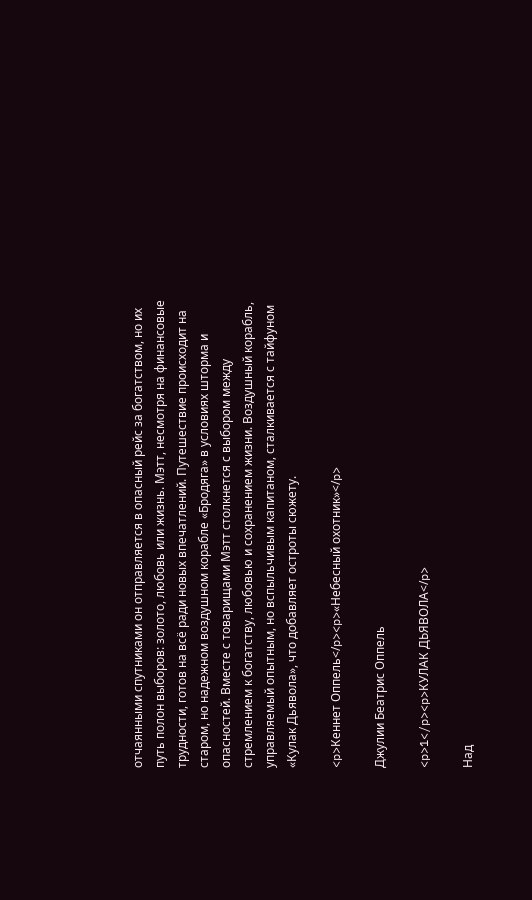отчаянными спутниками он отправляется в опасный рейс за богатством, но их путь полон выборов: золото, любовь или жизнь. Мэтт, несмотря на финансовые трудности, готов на всё ради новых впечатлений. Путешествие происходит на старом, но надежном воздушном корабле «Бродяга» в условиях шторма и опасностей. Вместе с товарищами Мэтт столкнется с выбором между стремлением к богатству, любовью и сохранением жизни. Воздушный корабль, управляемый опытным, но вспыльчивым капитаном, сталкивается с тайфуном «Кулак Дьявола», что добавляет остроты сюжету.

<p>Кеннет Оппель</p><p>«Небесный охотник»</p>

Джулии Беатрис Оппель

<p>1</p><p>КУЛАК ДЬЯВОЛА</p>

Над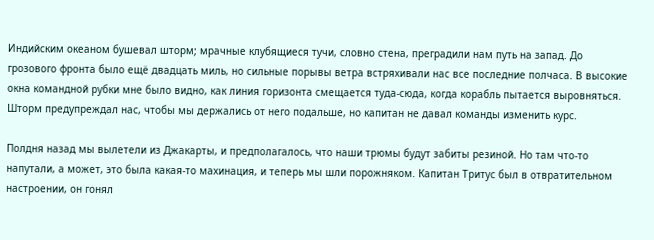Индийским океаном бушевал шторм; мрачные клубящиеся тучи, словно стена, преградили нам путь на запад. До грозового фронта было ещё двадцать миль, но сильные порывы ветра встряхивали нас все последние полчаса. В высокие окна командной рубки мне было видно, как линия горизонта смещается туда-сюда, когда корабль пытается выровняться. Шторм предупреждал нас, чтобы мы держались от него подальше, но капитан не давал команды изменить курс.

Полдня назад мы вылетели из Джакарты, и предполагалось, что наши трюмы будут забиты резиной. Но там что-то напутали, а может, это была какая-то махинация, и теперь мы шли порожняком. Капитан Тритус был в отвратительном настроении, он гонял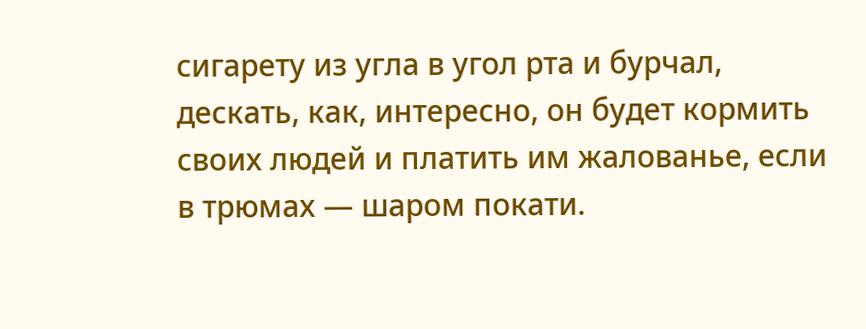сигарету из угла в угол рта и бурчал, дескать, как, интересно, он будет кормить своих людей и платить им жалованье, если в трюмах — шаром покати.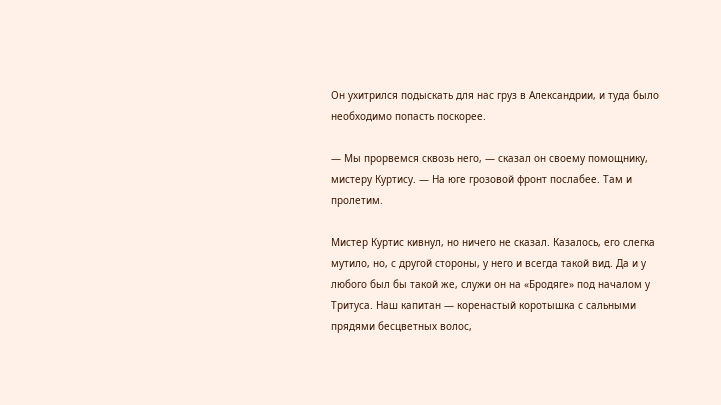Он ухитрился подыскать для нас груз в Александрии, и туда было необходимо попасть поскорее.

— Мы прорвемся сквозь него, — сказал он своему помощнику, мистеру Куртису. — На юге грозовой фронт послабее. Там и пролетим.

Мистер Куртис кивнул, но ничего не сказал. Казалось, его слегка мутило, но, с другой стороны, у него и всегда такой вид. Да и у любого был бы такой же, служи он на «Бродяге» под началом у Тритуса. Наш капитан — коренастый коротышка с сальными прядями бесцветных волос,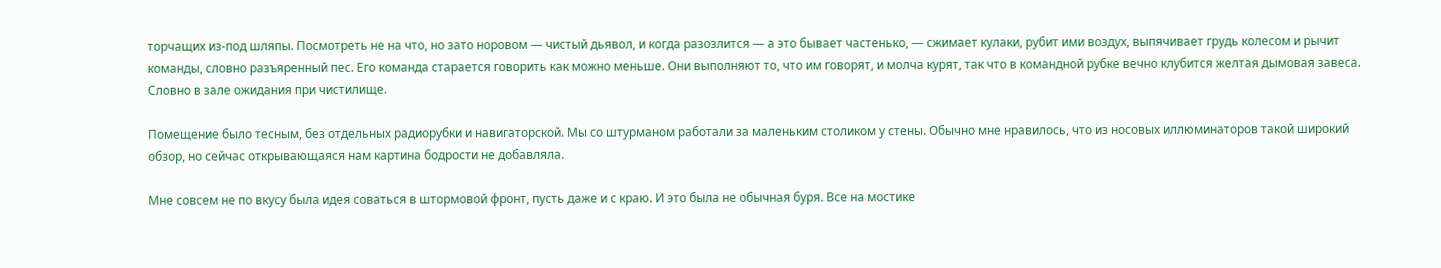торчащих из-под шляпы. Посмотреть не на что, но зато норовом — чистый дьявол, и когда разозлится — а это бывает частенько, — сжимает кулаки, рубит ими воздух, выпячивает грудь колесом и рычит команды, словно разъяренный пес. Его команда старается говорить как можно меньше. Они выполняют то, что им говорят, и молча курят, так что в командной рубке вечно клубится желтая дымовая завеса. Словно в зале ожидания при чистилище.

Помещение было тесным, без отдельных радиорубки и навигаторской. Мы со штурманом работали за маленьким столиком у стены. Обычно мне нравилось, что из носовых иллюминаторов такой широкий обзор, но сейчас открывающаяся нам картина бодрости не добавляла.

Мне совсем не по вкусу была идея соваться в штормовой фронт, пусть даже и с краю. И это была не обычная буря. Все на мостике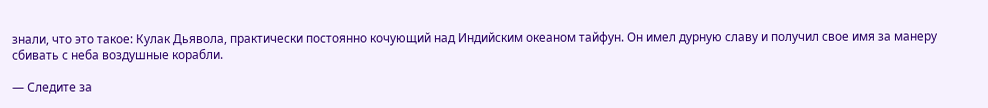знали, что это такое: Кулак Дьявола, практически постоянно кочующий над Индийским океаном тайфун. Он имел дурную славу и получил свое имя за манеру сбивать с неба воздушные корабли.

— Следите за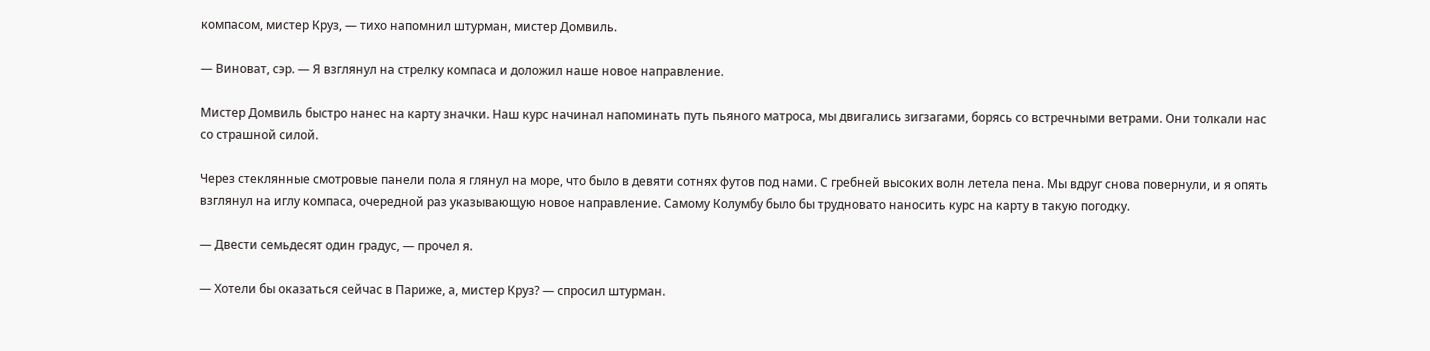компасом, мистер Круз, — тихо напомнил штурман, мистер Домвиль.

— Виноват, сэр. — Я взглянул на стрелку компаса и доложил наше новое направление.

Мистер Домвиль быстро нанес на карту значки. Наш курс начинал напоминать путь пьяного матроса, мы двигались зигзагами, борясь со встречными ветрами. Они толкали нас со страшной силой.

Через стеклянные смотровые панели пола я глянул на море, что было в девяти сотнях футов под нами. С гребней высоких волн летела пена. Мы вдруг снова повернули, и я опять взглянул на иглу компаса, очередной раз указывающую новое направление. Самому Колумбу было бы трудновато наносить курс на карту в такую погодку.

— Двести семьдесят один градус, — прочел я.

— Хотели бы оказаться сейчас в Париже, а, мистер Круз? — спросил штурман.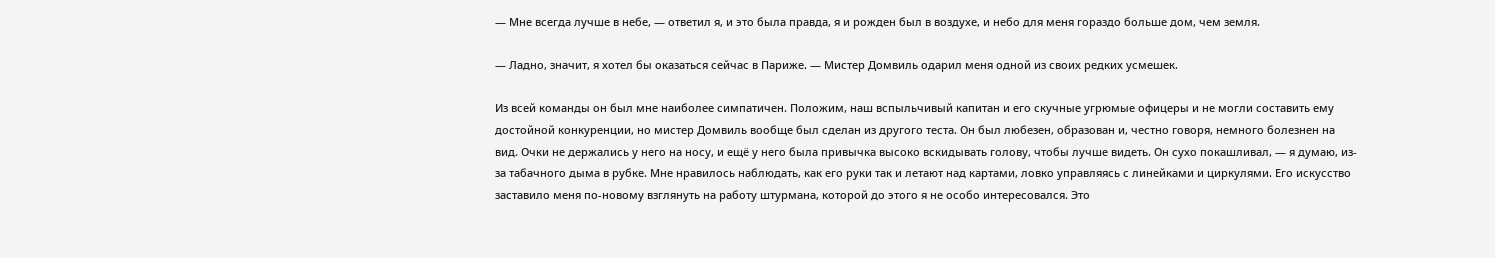— Мне всегда лучше в небе, — ответил я, и это была правда, я и рожден был в воздухе, и небо для меня гораздо больше дом, чем земля.

— Ладно, значит, я хотел бы оказаться сейчас в Париже. — Мистер Домвиль одарил меня одной из своих редких усмешек.

Из всей команды он был мне наиболее симпатичен. Положим, наш вспыльчивый капитан и его скучные угрюмые офицеры и не могли составить ему достойной конкуренции, но мистер Домвиль вообще был сделан из другого теста. Он был любезен, образован и, честно говоря, немного болезнен на вид. Очки не держались у него на носу, и ещё у него была привычка высоко вскидывать голову, чтобы лучше видеть. Он сухо покашливал, — я думаю, из-за табачного дыма в рубке. Мне нравилось наблюдать, как его руки так и летают над картами, ловко управляясь с линейками и циркулями. Его искусство заставило меня по-новому взглянуть на работу штурмана, которой до этого я не особо интересовался. Это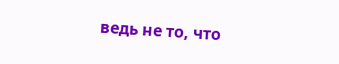ведь не то, что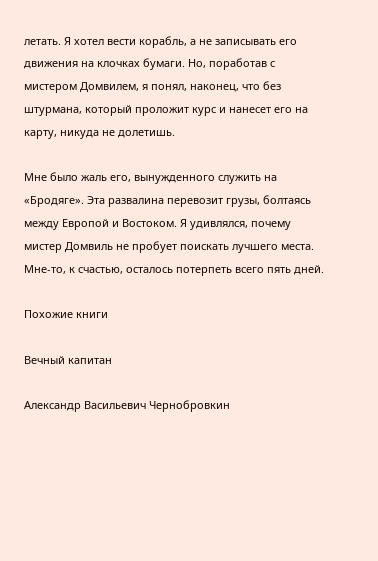летать. Я хотел вести корабль, а не записывать его движения на клочках бумаги. Но, поработав с мистером Домвилем, я понял, наконец, что без штурмана, который проложит курс и нанесет его на карту, никуда не долетишь.

Мне было жаль его, вынужденного служить на «Бродяге». Эта развалина перевозит грузы, болтаясь между Европой и Востоком. Я удивлялся, почему мистер Домвиль не пробует поискать лучшего места. Мне-то, к счастью, осталось потерпеть всего пять дней.

Похожие книги

Вечный капитан

Александр Васильевич Чернобровкин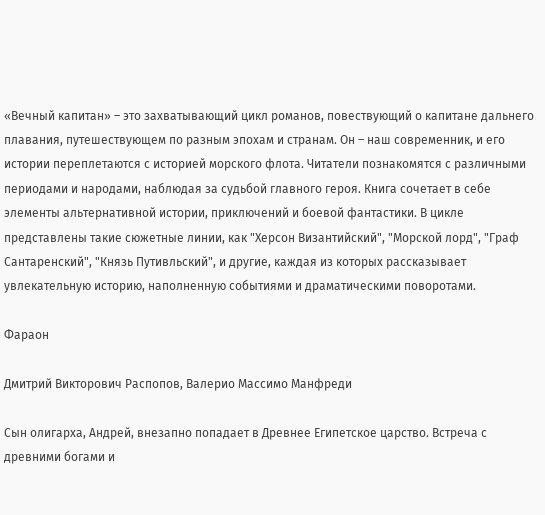«Вечный капитан» – это захватывающий цикл романов, повествующий о капитане дальнего плавания, путешествующем по разным эпохам и странам. Он – наш современник, и его истории переплетаются с историей морского флота. Читатели познакомятся с различными периодами и народами, наблюдая за судьбой главного героя. Книга сочетает в себе элементы альтернативной истории, приключений и боевой фантастики. В цикле представлены такие сюжетные линии, как "Херсон Византийский", "Морской лорд", "Граф Сантаренский", "Князь Путивльский", и другие, каждая из которых рассказывает увлекательную историю, наполненную событиями и драматическими поворотами.

Фараон

Дмитрий Викторович Распопов, Валерио Массимо Манфреди

Сын олигарха, Андрей, внезапно попадает в Древнее Египетское царство. Встреча с древними богами и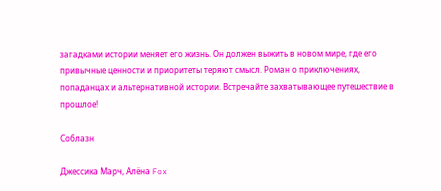загадками истории меняет его жизнь. Он должен выжить в новом мире, где его привычные ценности и приоритеты теряют смысл. Роман о приключениях, попаданцах и альтернативной истории. Встречайте захватывающее путешествие в прошлое!

Соблазн

Джессика Марч, Алёна Fox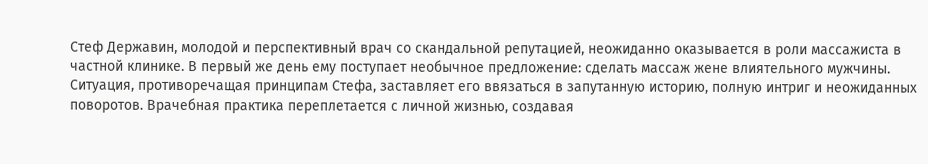Стеф Державин, молодой и перспективный врач со скандальной репутацией, неожиданно оказывается в роли массажиста в частной клинике. В первый же день ему поступает необычное предложение: сделать массаж жене влиятельного мужчины. Ситуация, противоречащая принципам Стефа, заставляет его ввязаться в запутанную историю, полную интриг и неожиданных поворотов. Врачебная практика переплетается с личной жизнью, создавая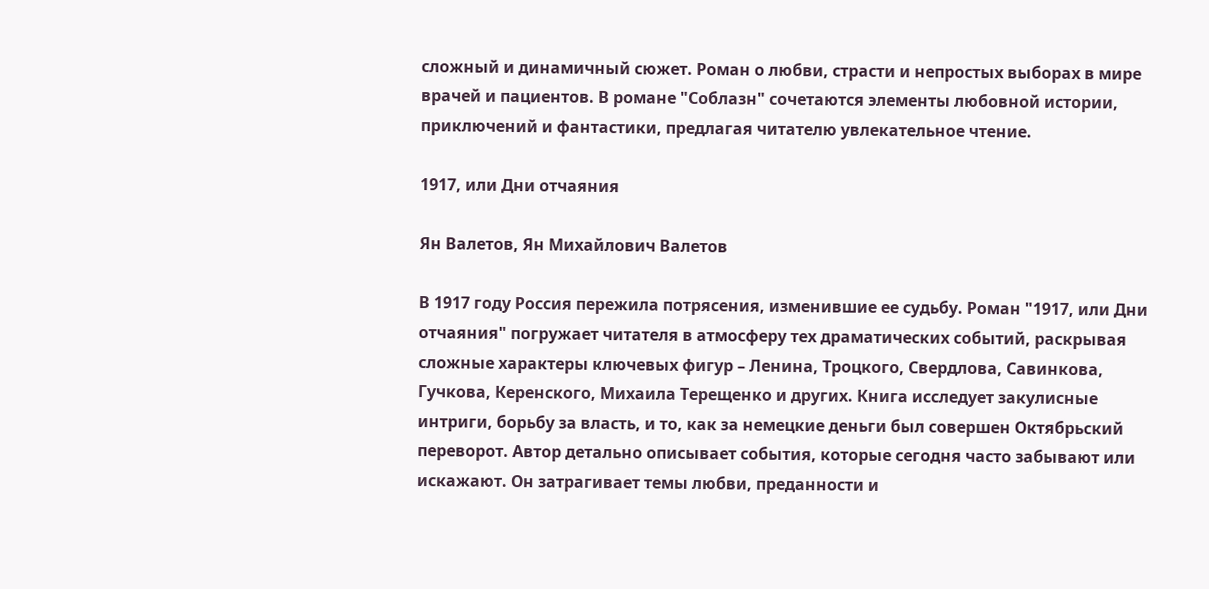сложный и динамичный сюжет. Роман о любви, страсти и непростых выборах в мире врачей и пациентов. В романе "Соблазн" сочетаются элементы любовной истории, приключений и фантастики, предлагая читателю увлекательное чтение.

1917, или Дни отчаяния

Ян Валетов, Ян Михайлович Валетов

В 1917 году Россия пережила потрясения, изменившие ее судьбу. Роман "1917, или Дни отчаяния" погружает читателя в атмосферу тех драматических событий, раскрывая сложные характеры ключевых фигур – Ленина, Троцкого, Свердлова, Савинкова, Гучкова, Керенского, Михаила Терещенко и других. Книга исследует закулисные интриги, борьбу за власть, и то, как за немецкие деньги был совершен Октябрьский переворот. Автор детально описывает события, которые сегодня часто забывают или искажают. Он затрагивает темы любви, преданности и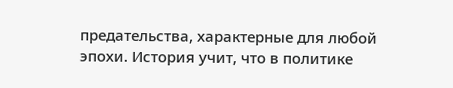предательства, характерные для любой эпохи. История учит, что в политике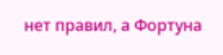нет правил, а Фортуна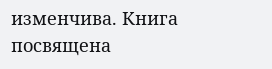изменчива. Книга посвящена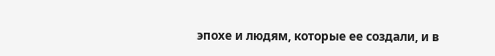эпохе и людям, которые ее создали, и в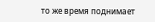то же время поднимает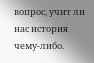вопрос, учит ли нас история чему-либо.